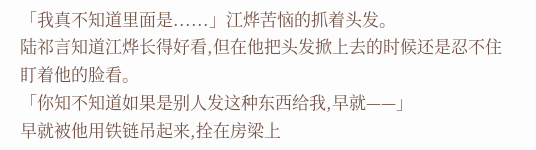「我真不知道里面是......」江烨苦恼的抓着头发。
陆祁言知道江烨长得好看,但在他把头发掀上去的时候还是忍不住盯着他的脸看。
「你知不知道如果是别人发这种东西给我,早就——」
早就被他用铁链吊起来,拴在房梁上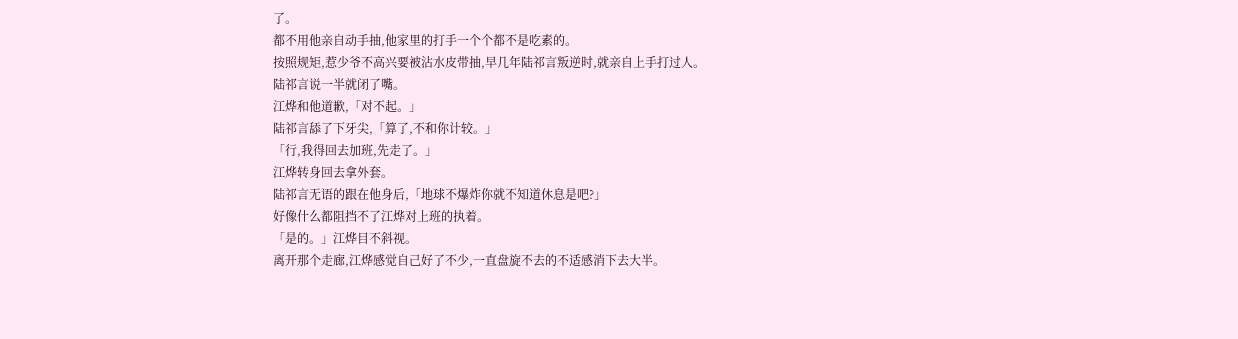了。
都不用他亲自动手抽,他家里的打手一个个都不是吃素的。
按照规矩,惹少爷不高兴要被沾水皮带抽,早几年陆祁言叛逆时,就亲自上手打过人。
陆祁言说一半就闭了嘴。
江烨和他道歉,「对不起。」
陆祁言舔了下牙尖,「算了,不和你计较。」
「行,我得回去加班,先走了。」
江烨转身回去拿外套。
陆祁言无语的跟在他身后,「地球不爆炸你就不知道休息是吧?」
好像什么都阻挡不了江烨对上班的执着。
「是的。」江烨目不斜视。
离开那个走廊,江烨感觉自己好了不少,一直盘旋不去的不适感消下去大半。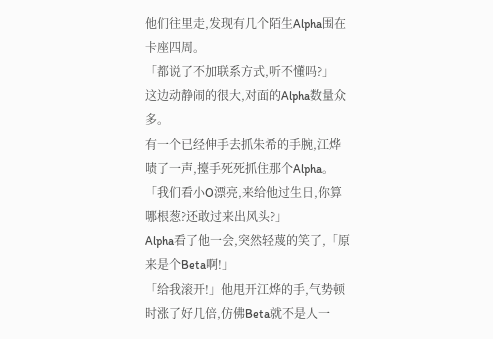他们往里走,发现有几个陌生Alpha围在卡座四周。
「都说了不加联系方式,听不懂吗?」
这边动静闹的很大,对面的Alpha数量众多。
有一个已经伸手去抓朱希的手腕,江烨啧了一声,擡手死死抓住那个Alpha。
「我们看小O漂亮,来给他过生日,你算哪根葱?还敢过来出风头?」
Alpha看了他一会,突然轻蔑的笑了,「原来是个Beta啊!」
「给我滚开!」他甩开江烨的手,气势顿时涨了好几倍,仿佛Beta就不是人一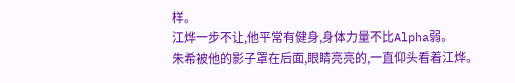样。
江烨一步不让,他平常有健身,身体力量不比Alpha弱。
朱希被他的影子罩在后面,眼睛亮亮的,一直仰头看着江烨。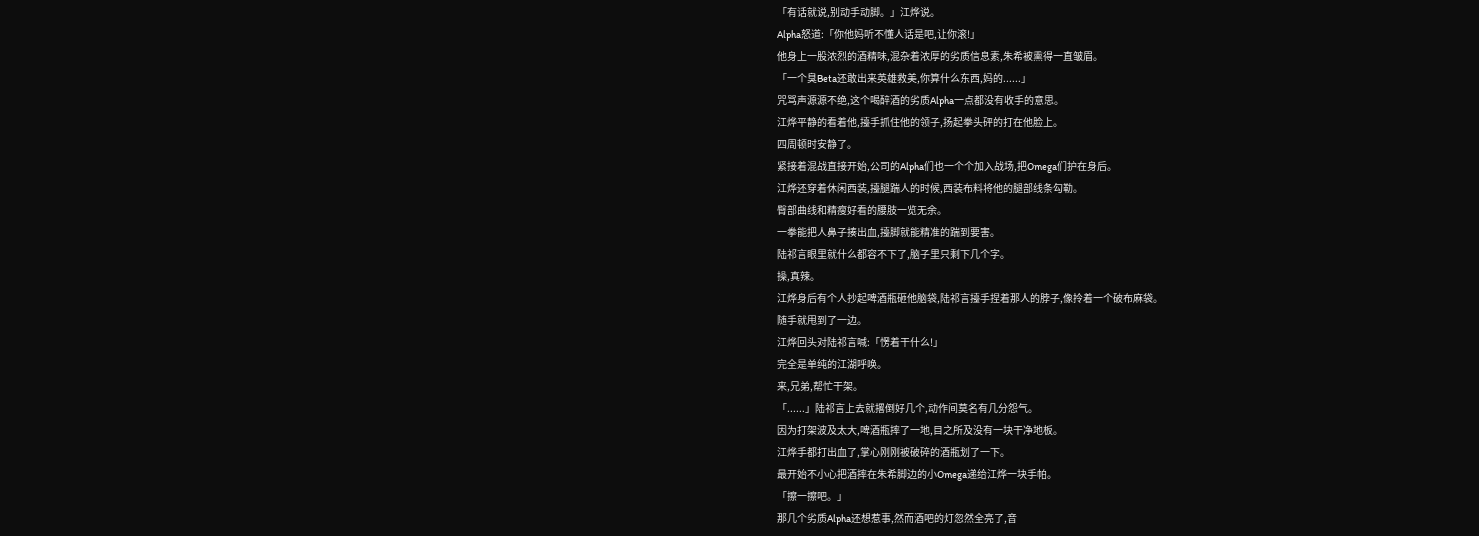「有话就说,别动手动脚。」江烨说。
Alpha怒道:「你他妈听不懂人话是吧,让你滚!」
他身上一股浓烈的酒精味,混杂着浓厚的劣质信息素,朱希被熏得一直皱眉。
「一个臭Beta还敢出来英雄救美,你算什么东西,妈的......」
咒骂声源源不绝,这个喝醉酒的劣质Alpha一点都没有收手的意思。
江烨平静的看着他,擡手抓住他的领子,扬起拳头砰的打在他脸上。
四周顿时安静了。
紧接着混战直接开始,公司的Alpha们也一个个加入战场,把Omega们护在身后。
江烨还穿着休闲西装,擡腿踹人的时候,西装布料将他的腿部线条勾勒。
臀部曲线和精瘦好看的腰肢一览无余。
一拳能把人鼻子揍出血,擡脚就能精准的踹到要害。
陆祁言眼里就什么都容不下了,脑子里只剩下几个字。
操,真辣。
江烨身后有个人抄起啤酒瓶砸他脑袋,陆祁言擡手捏着那人的脖子,像拎着一个破布麻袋。
随手就甩到了一边。
江烨回头对陆祁言喊:「愣着干什么!」
完全是单纯的江湖呼唤。
来,兄弟,帮忙干架。
「......」陆祁言上去就撂倒好几个,动作间莫名有几分怨气。
因为打架波及太大,啤酒瓶摔了一地,目之所及没有一块干净地板。
江烨手都打出血了,掌心刚刚被破碎的酒瓶划了一下。
最开始不小心把酒摔在朱希脚边的小Omega递给江烨一块手帕。
「擦一擦吧。」
那几个劣质Alpha还想惹事,然而酒吧的灯忽然全亮了,音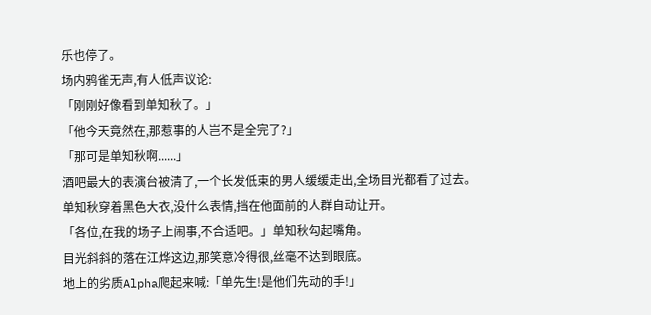乐也停了。
场内鸦雀无声,有人低声议论:
「刚刚好像看到单知秋了。」
「他今天竟然在,那惹事的人岂不是全完了?」
「那可是单知秋啊......」
酒吧最大的表演台被清了,一个长发低束的男人缓缓走出,全场目光都看了过去。
单知秋穿着黑色大衣,没什么表情,挡在他面前的人群自动让开。
「各位,在我的场子上闹事,不合适吧。」单知秋勾起嘴角。
目光斜斜的落在江烨这边,那笑意冷得很,丝毫不达到眼底。
地上的劣质Alpha爬起来喊:「单先生!是他们先动的手!」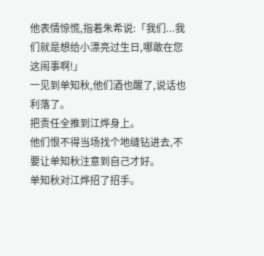他表情惊慌,指着朱希说:「我们...我们就是想给小漂亮过生日,哪敢在您这闹事啊!」
一见到单知秋,他们酒也醒了,说话也利落了。
把责任全推到江烨身上。
他们恨不得当场找个地缝钻进去,不要让单知秋注意到自己才好。
单知秋对江烨招了招手。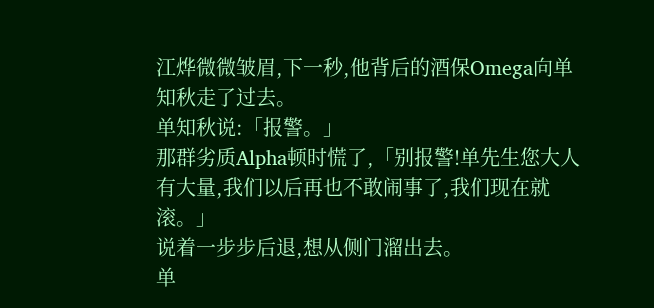江烨微微皱眉,下一秒,他背后的酒保Omega向单知秋走了过去。
单知秋说:「报警。」
那群劣质Alpha顿时慌了,「别报警!单先生您大人有大量,我们以后再也不敢闹事了,我们现在就滚。」
说着一步步后退,想从侧门溜出去。
单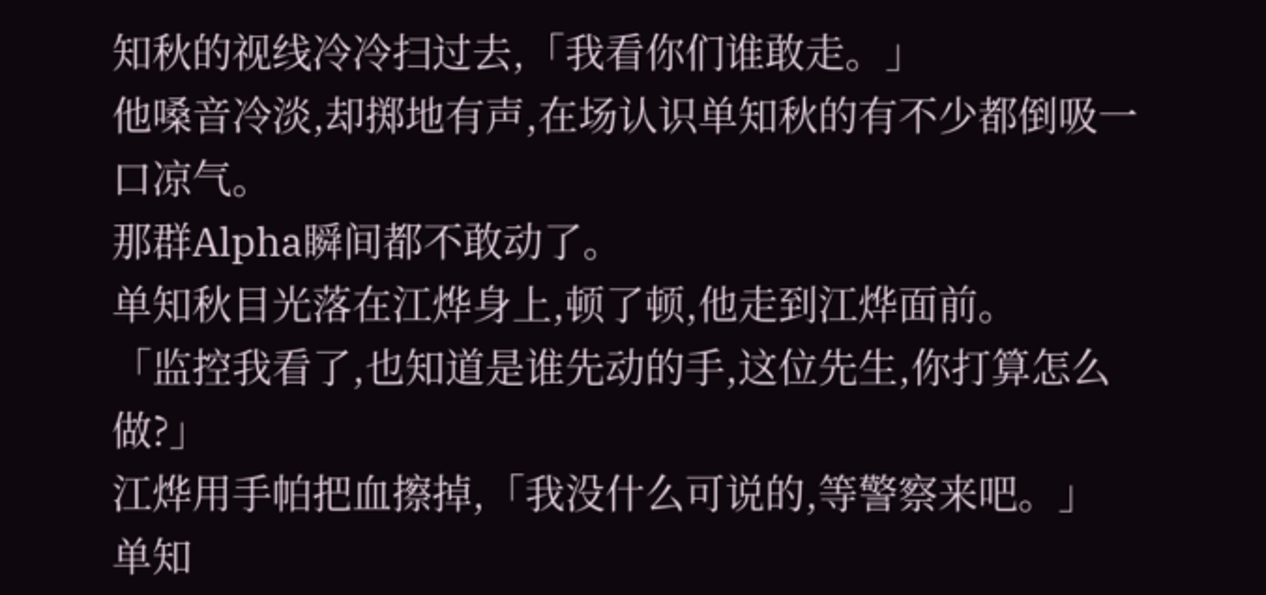知秋的视线冷冷扫过去,「我看你们谁敢走。」
他嗓音冷淡,却掷地有声,在场认识单知秋的有不少都倒吸一口凉气。
那群Alpha瞬间都不敢动了。
单知秋目光落在江烨身上,顿了顿,他走到江烨面前。
「监控我看了,也知道是谁先动的手,这位先生,你打算怎么做?」
江烨用手帕把血擦掉,「我没什么可说的,等警察来吧。」
单知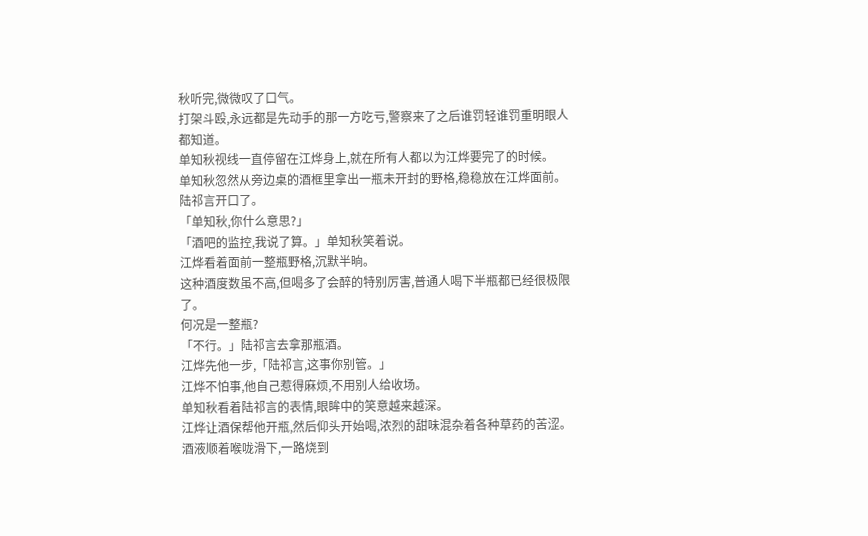秋听完,微微叹了口气。
打架斗殴,永远都是先动手的那一方吃亏,警察来了之后谁罚轻谁罚重明眼人都知道。
单知秋视线一直停留在江烨身上,就在所有人都以为江烨要完了的时候。
单知秋忽然从旁边桌的酒框里拿出一瓶未开封的野格,稳稳放在江烨面前。
陆祁言开口了。
「单知秋,你什么意思?」
「酒吧的监控,我说了算。」单知秋笑着说。
江烨看着面前一整瓶野格,沉默半晌。
这种酒度数虽不高,但喝多了会醉的特别厉害,普通人喝下半瓶都已经很极限了。
何况是一整瓶?
「不行。」陆祁言去拿那瓶酒。
江烨先他一步,「陆祁言,这事你别管。」
江烨不怕事,他自己惹得麻烦,不用别人给收场。
单知秋看着陆祁言的表情,眼眸中的笑意越来越深。
江烨让酒保帮他开瓶,然后仰头开始喝,浓烈的甜味混杂着各种草药的苦涩。
酒液顺着喉咙滑下,一路烧到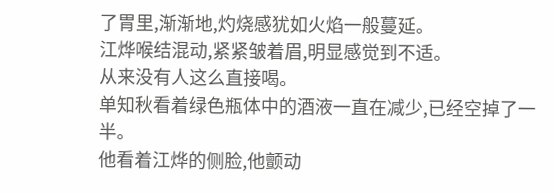了胃里,渐渐地,灼烧感犹如火焰一般蔓延。
江烨喉结混动,紧紧皱着眉,明显感觉到不适。
从来没有人这么直接喝。
单知秋看着绿色瓶体中的酒液一直在减少,已经空掉了一半。
他看着江烨的侧脸,他颤动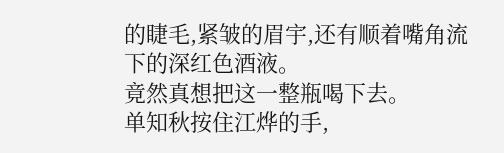的睫毛,紧皱的眉宇,还有顺着嘴角流下的深红色酒液。
竟然真想把这一整瓶喝下去。
单知秋按住江烨的手,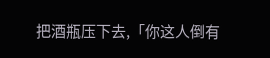把酒瓶压下去,「你这人倒有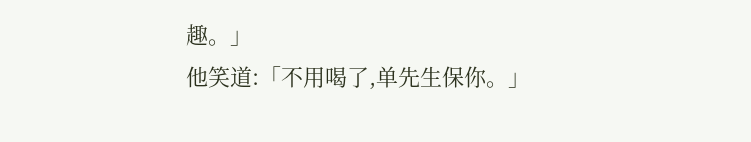趣。」
他笑道:「不用喝了,单先生保你。」